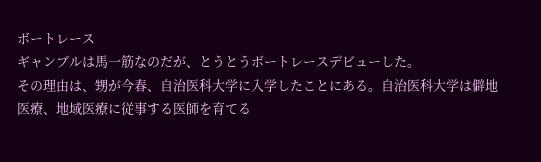ボートレース
ギャンブルは馬一筋なのだが、とうとうボートレースデビューした。
その理由は、甥が今春、自治医科大学に入学したことにある。自治医科大学は僻地医療、地域医療に従事する医師を育てる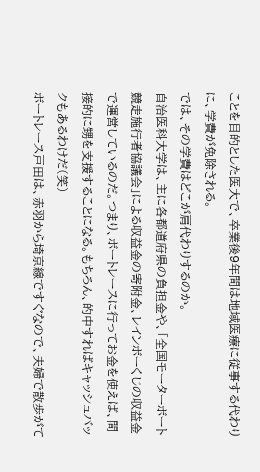ことを目的とした医大で、卒業後9年間は地域医療に従事する代わりに、学費が免除される。
では、その学費はどこが肩代わりするのか。
自治医科大学は、主に各都道府県の負担金や、「全国モーターボート競走施行者協議会」による収益金の寄附金、レインボーくじの収益金で運営しているのだ。つまり、ボートレースに行ってお金を使えば、間接的に甥を支援することになる。もちろん、的中すればキャッシュバックもあるわけだ(笑)
ボートレース戸田は、赤羽から埼京線ですぐなので、夫婦で散歩がて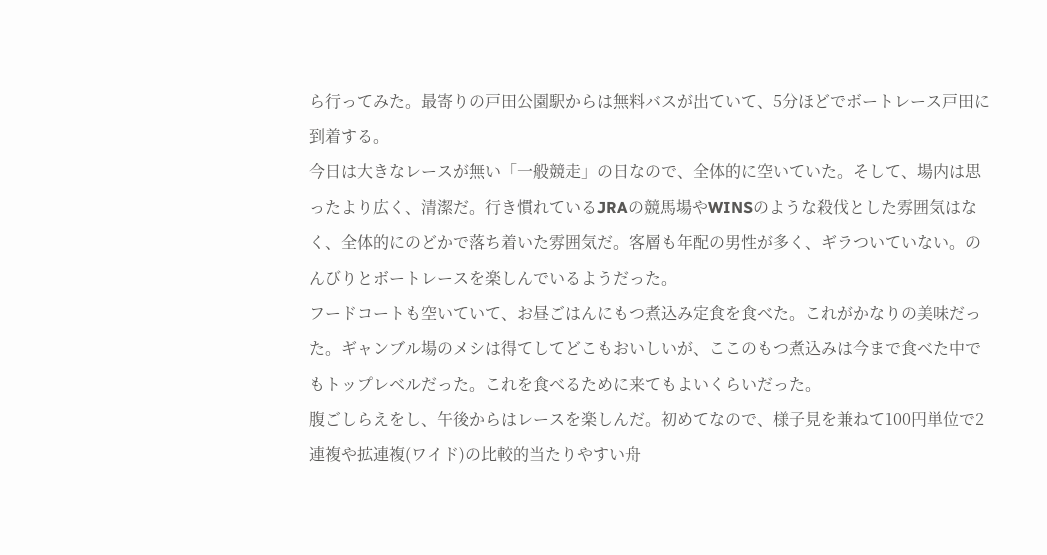ら行ってみた。最寄りの戸田公園駅からは無料バスが出ていて、5分ほどでボートレース戸田に到着する。
今日は大きなレースが無い「一般競走」の日なので、全体的に空いていた。そして、場内は思ったより広く、清潔だ。行き慣れているJRAの競馬場やWINSのような殺伐とした雰囲気はなく、全体的にのどかで落ち着いた雰囲気だ。客層も年配の男性が多く、ギラついていない。のんびりとボートレースを楽しんでいるようだった。
フードコートも空いていて、お昼ごはんにもつ煮込み定食を食べた。これがかなりの美味だった。ギャンブル場のメシは得てしてどこもおいしいが、ここのもつ煮込みは今まで食べた中でもトップレベルだった。これを食べるために来てもよいくらいだった。
腹ごしらえをし、午後からはレースを楽しんだ。初めてなので、様子見を兼ねて100円単位で2連複や拡連複(ワイド)の比較的当たりやすい舟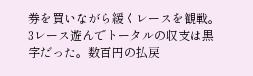券を買いながら緩くレースを観戦。3レース遊んでトータルの収支は黒字だった。数百円の払戻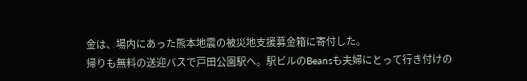金は、場内にあった熊本地震の被災地支援募金箱に寄付した。
帰りも無料の送迎バスで戸田公園駅へ。駅ビルのBeansも夫婦にとって行き付けの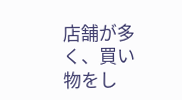店舗が多く、買い物をし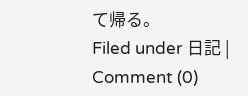て帰る。
Filed under 日記 | Comment (0)